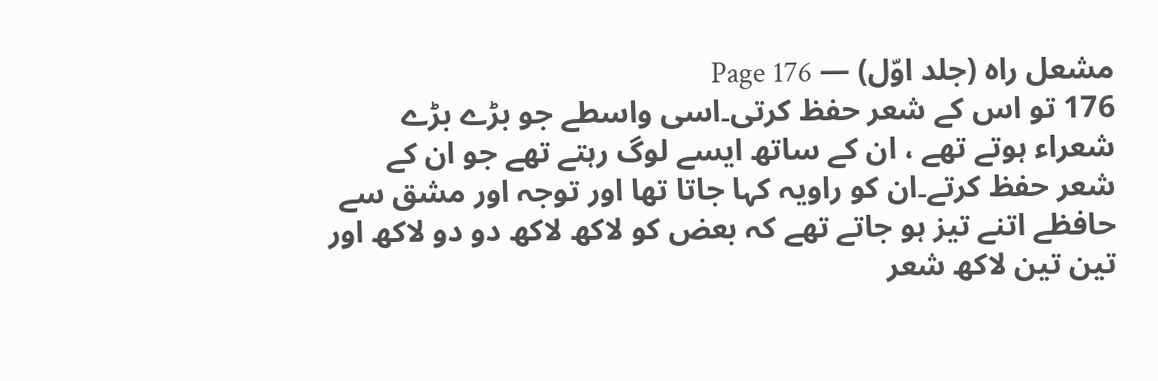مشعل راہ (جلد اوّل) — Page 176
176 تو اس کے شعر حفظ کرتی۔اسی واسطے جو بڑے بڑے شعراء ہوتے تھے ، ان کے ساتھ ایسے لوگ رہتے تھے جو ان کے شعر حفظ کرتے۔ان کو راویہ کہا جاتا تھا اور توجہ اور مشق سے حافظے اتنے تیز ہو جاتے تھے کہ بعض کو لاکھ لاکھ دو دو لاکھ اور تین تین لاکھ شعر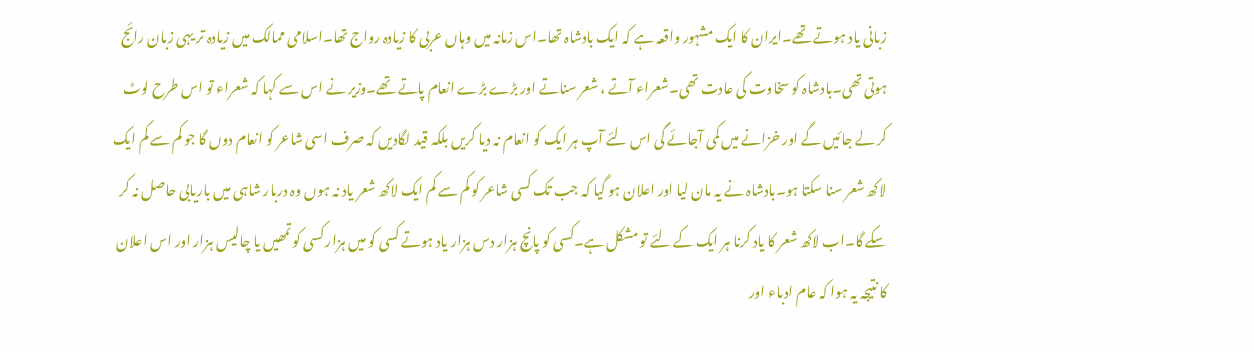زبانی یاد ہوتے تھے۔ایران کا ایک مشہور واقعہ ہے کہ ایک بادشاہ تھا۔اس زمانہ میں وہاں عربی کا زیادہ رواج تھا۔اسلامی ممالک میں زیادہ تر یہی زبان رائج ہوتی تھی۔بادشاہ کو سخاوت کی عادت تھی۔شعراء آتے ، شعر سناتے اور بڑے بڑے انعام پاتے تھے۔وزیر نے اس سے کہا کہ شعراء تو اس طرح لوٹ کر لے جائیں گے اور خزانے میں کمی آجائے گی اس لئے آپ ہر ایک کو انعام نہ دیا کریں بلکہ قید لگادیں کہ صرف اسی شاعر کو انعام دوں گا جو کم سے کم ایک لاکھ شعر سنا سکتا ہو۔بادشاہ نے یہ مان لیا اور اعلان ہو گیا کہ جب تک کسی شاعر کو کم سے کم ایک لاکھ شعر یاد نہ ہوں وہ دربار شاہی میں باریابی حاصل نہ کر سکے گا۔اب لاکھ شعر کا یاد کرنا ہر ایک کے لئے تو مشکل ہے۔کسی کو پانچ ہزار دس ہزار یاد ہوتے کسی کو میں ہزار کسی کو تمھیں یا چالیس ہزار اور اس اعلان کا نتیجہ یہ ہوا کہ عام ادباء اور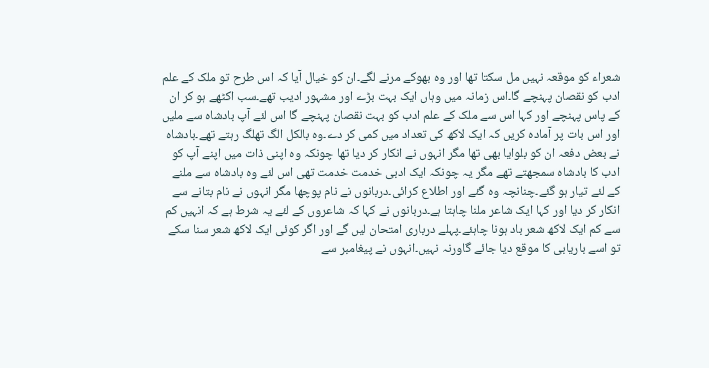شعراء کو موقعہ نہیں مل سکتا تھا اور وہ بھوکے مرنے لگے۔ان کو خیال آیا کہ اس طرح تو ملک کے علم ادب کو نقصان پہنچے گا۔اس زمانہ میں وہاں ایک بہت بڑے اور مشہور ادیب تھے۔سب اکٹھے ہو کر ان کے پاس پہنچے اور کہا اس سے ملک کے علم ادب کو بہت نقصان پہنچے گا اس لئے آپ بادشاہ سے ملیں اور اس بات پر آمادہ کریں کہ ایک لاکھ کی تعداد میں کمی کر دے۔وہ بالکل الگ تھلگ رہتے تھے۔بادشاہ نے بعض دفعہ ان کو بلوایا بھی تھا مگر انہوں نے انکار کر دیا تھا چونکہ وہ اپنی ذات میں اپنے آپ کو ادب کا بادشاہ سمجھتے تھے مگر یہ چونکہ ایک ادبی خدمت خدمت تھی اس لئے وہ بادشاہ سے ملنے کے لئے تیار ہو گئے۔چنانچہ وہ گئے اور اطلاع کرائی۔دربانوں نے نام پوچھا مگر انہوں نے نام بتانے سے انکار کر دیا اور کہا ایک شاعر ملنا چاہتا ہے۔دربانوں نے کہا کہ شاعروں کے لئے یہ شرط ہے کہ انہیں کم سے کم ایک لاکھ شعر باد ہونا چاہئے۔پہلے درباری امتحان لیں گے اور اگر کوئی ایک لاکھ شعر سنا سکے تو اسے باریابی کا موقع دیا جائے گاورنہ نہیں۔انہوں نے پیغامبر سے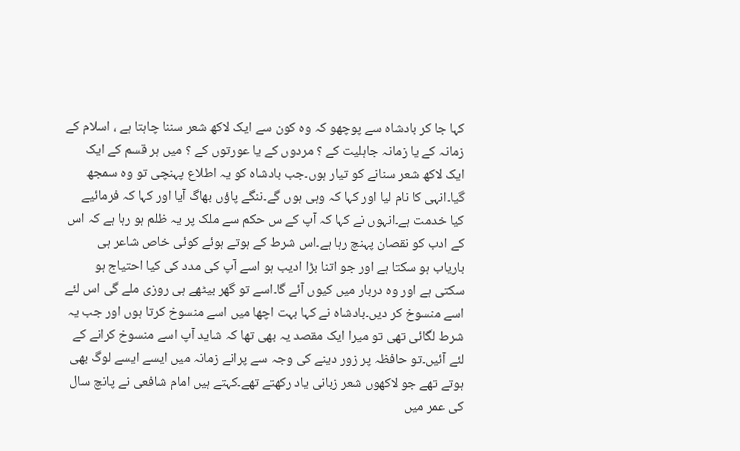کہا جا کر بادشاہ سے پوچھو کہ وہ کون سے ایک لاکھ شعر سننا چاہتا ہے ، اسلام کے زمانہ کے یا زمانہ جاہلیت کے ؟ مردوں کے یا عورتوں کے ؟ میں ہر قسم کے ایک ایک لاکھ شعر سنانے کو تیار ہوں۔جب بادشاہ کو یہ اطلاع پہنچی تو وہ سمجھ گیا۔انہی کا نام لیا اور کہا کہ وہی ہوں گے۔ننگے پاؤں بھاگ آیا اور کہا کہ فرمائیے کیا خدمت ہے۔انہوں نے کہا کہ آپ کے س حکم سے ملک پر یہ ظلم ہو رہا ہے کہ اس کے ادب کو نقصان پہنچ رہا ہے۔اس شرط کے ہوتے ہوئے کوئی خاص شاعر ہی باریاب ہو سکتا ہے اور جو اتنا بڑا ادیب ہو اسے آپ کی مدد کی کیا احتیاج ہو سکتی ہے اور وہ دربار میں کیوں آئے گا۔اسے تو گھر بیٹھے ہی روزی ملے گی اس لئے اسے منسوخ کر دیں۔بادشاہ نے کہا بہت اچھا میں اسے منسوخ کرتا ہوں اور جب یہ شرط لگائی تھی تو میرا ایک مقصد یہ بھی تھا کہ شاید آپ اسے منسوخ کرانے کے لئے آئیں۔تو حافظہ پر زور دینے کی وجہ سے پرانے زمانہ میں ایسے ایسے لوگ بھی ہوتے تھے جو لاکھوں شعر زبانی یاد رکھتے تھے۔کہتے ہیں امام شافعی نے پانچ سال کی عمر میں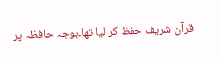قرآن شریف حفظ کر لیا تھا۔بوجہ حافظہ پر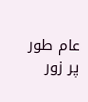عام طور پر زور